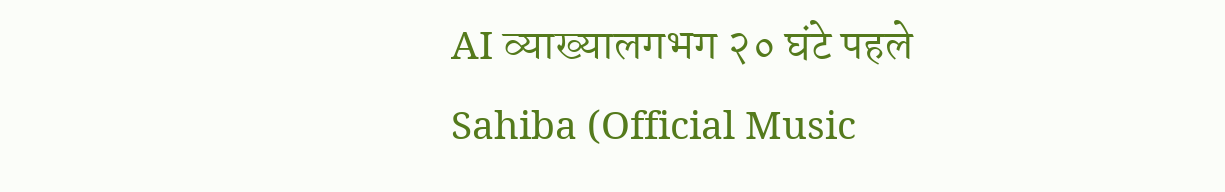AI व्याख्यालगभग २० घंटे पहले
Sahiba (Official Music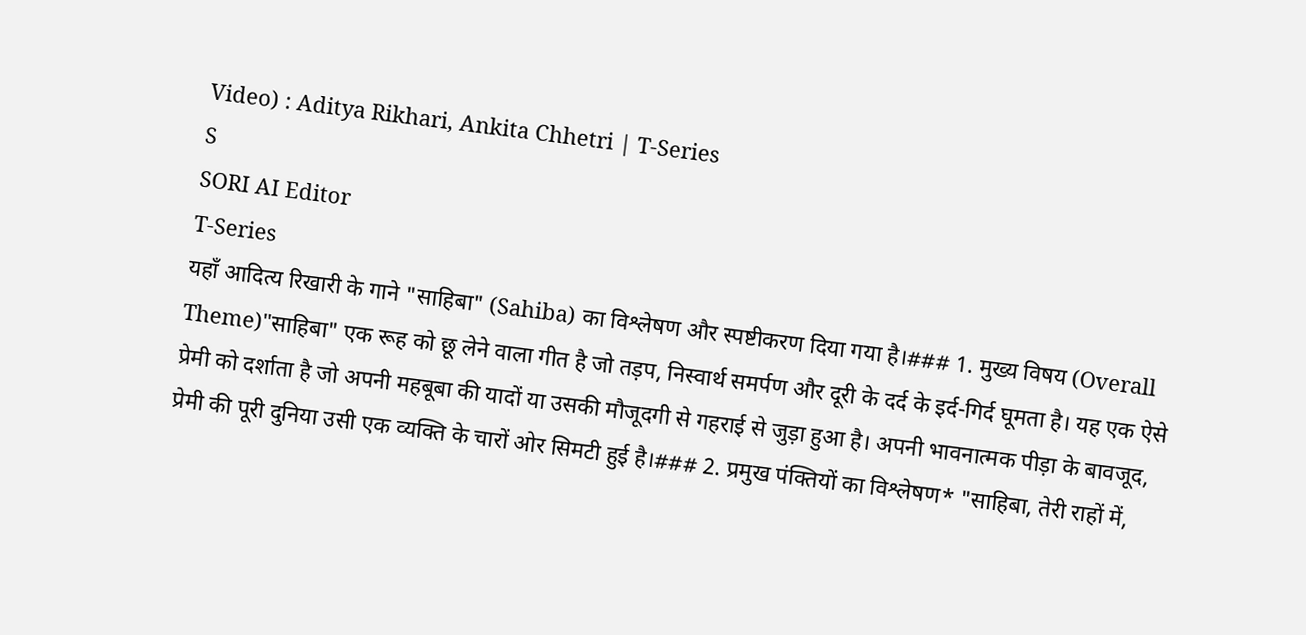Video) : Aditya Rikhari, Ankita Chhetri | T-Series
S
SORI AI Editor
T-Series
यहाँ आदित्य रिखारी के गाने "साहिबा" (Sahiba) का विश्लेषण और स्पष्टीकरण दिया गया है।### 1. मुख्य विषय (Overall Theme)"साहिबा" एक रूह को छू लेने वाला गीत है जो तड़प, निस्वार्थ समर्पण और दूरी के दर्द के इर्द-गिर्द घूमता है। यह एक ऐसे प्रेमी को दर्शाता है जो अपनी महबूबा की यादों या उसकी मौजूदगी से गहराई से जुड़ा हुआ है। अपनी भावनात्मक पीड़ा के बावजूद, प्रेमी की पूरी दुनिया उसी एक व्यक्ति के चारों ओर सिमटी हुई है।### 2. प्रमुख पंक्तियों का विश्लेषण* "साहिबा, तेरी राहों में,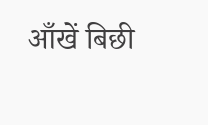आँखें बिछी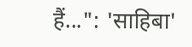हैं...": 'साहिबा'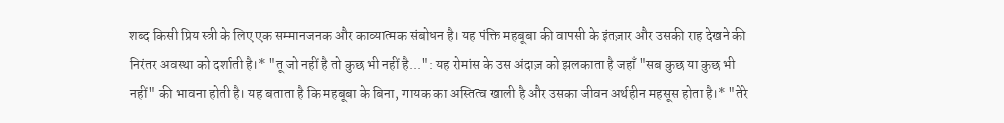शब्द किसी प्रिय स्त्री के लिए एक सम्मानजनक और काव्यात्मक संबोधन है। यह पंक्ति महबूबा की वापसी के इंतज़ार और उसकी राह देखने की निरंतर अवस्था को दर्शाती है।* "तू जो नहीं है तो कुछ भी नहीं है...": यह रोमांस के उस अंदाज़ को झलकाता है जहाँ "सब कुछ या कुछ भी नहीं" की भावना होती है। यह बताता है कि महबूबा के बिना, गायक का अस्तित्व खाली है और उसका जीवन अर्थहीन महसूस होता है।* "तेरे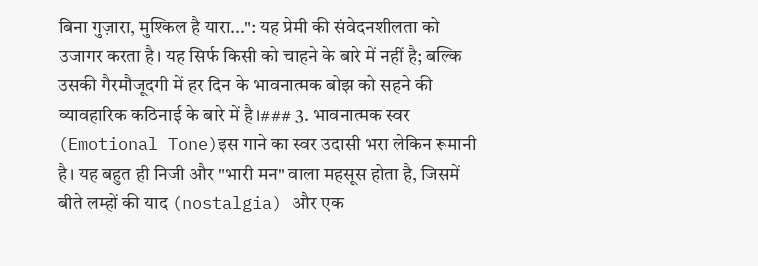बिना गुज़ारा, मुश्किल है यारा...": यह प्रेमी की संवेदनशीलता को उजागर करता है। यह सिर्फ किसी को चाहने के बारे में नहीं है; बल्कि उसकी गैरमौजूदगी में हर दिन के भावनात्मक बोझ को सहने की व्यावहारिक कठिनाई के बारे में है।### 3. भावनात्मक स्वर (Emotional Tone)इस गाने का स्वर उदासी भरा लेकिन रूमानी है। यह बहुत ही निजी और "भारी मन" वाला महसूस होता है, जिसमें बीते लम्हों की याद (nostalgia) और एक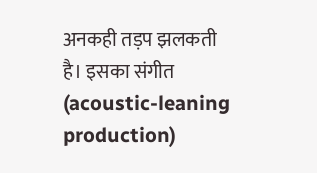अनकही तड़प झलकती है। इसका संगीत (acoustic-leaning production)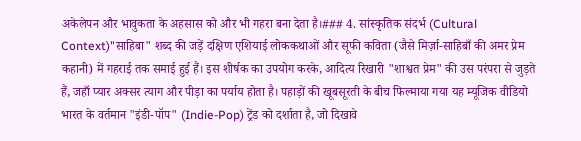अकेलेपन और भावुकता के अहसास को और भी गहरा बना देता है।### 4. सांस्कृतिक संदर्भ (Cultural Context)"साहिबा" शब्द की जड़ें दक्षिण एशियाई लोककथाओं और सूफी कविता (जैसे मिर्ज़ा-साहिबाँ की अमर प्रेम कहानी) में गहराई तक समाई हुई हैं। इस शीर्षक का उपयोग करके, आदित्य रिखारी "शाश्वत प्रेम" की उस परंपरा से जुड़ते हैं, जहाँ प्यार अक्सर त्याग और पीड़ा का पर्याय होता है। पहाड़ों की खूबसूरती के बीच फिल्माया गया यह म्यूजिक वीडियो भारत के वर्तमान "इंडी-पॉप" (Indie-Pop) ट्रेंड को दर्शाता है, जो दिखावे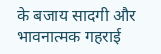के बजाय सादगी और भावनात्मक गहराई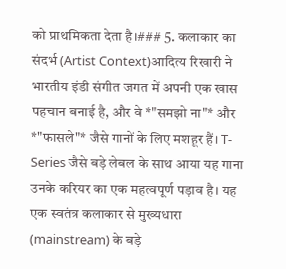को प्राथमिकता देता है।### 5. कलाकार का संदर्भ (Artist Context)आदित्य रिखारी ने भारतीय इंडी संगीत जगत में अपनी एक खास पहचान बनाई है, और वे *"समझो ना"* और *"फासले"* जैसे गानों के लिए मशहूर हैं। T-Series जैसे बड़े लेबल के साथ आया यह गाना उनके करियर का एक महत्वपूर्ण पड़ाव है। यह एक स्वतंत्र कलाकार से मुख्यधारा (mainstream) के बड़े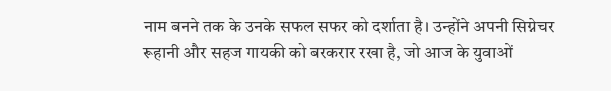नाम बनने तक के उनके सफल सफर को दर्शाता है। उन्होंने अपनी सिग्नेचर रूहानी और सहज गायकी को बरकरार रखा है, जो आज के युवाओं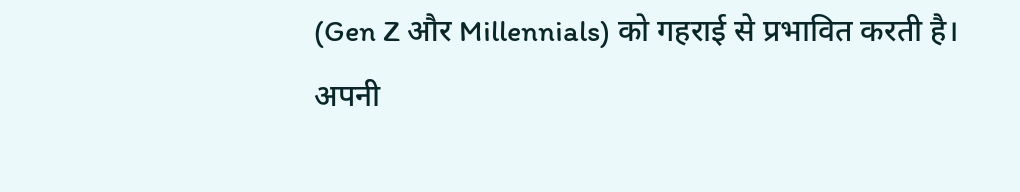(Gen Z और Millennials) को गहराई से प्रभावित करती है।
अपनी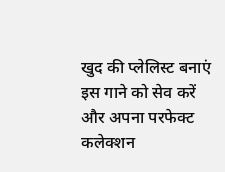खुद की प्लेलिस्ट बनाएं
इस गाने को सेव करें और अपना परफेक्ट कलेक्शन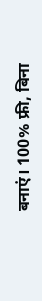बनाएं। 100% फ्री, बिना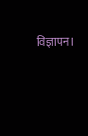विज्ञापन।